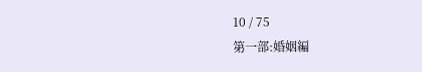10 / 75
第一部:婚姻編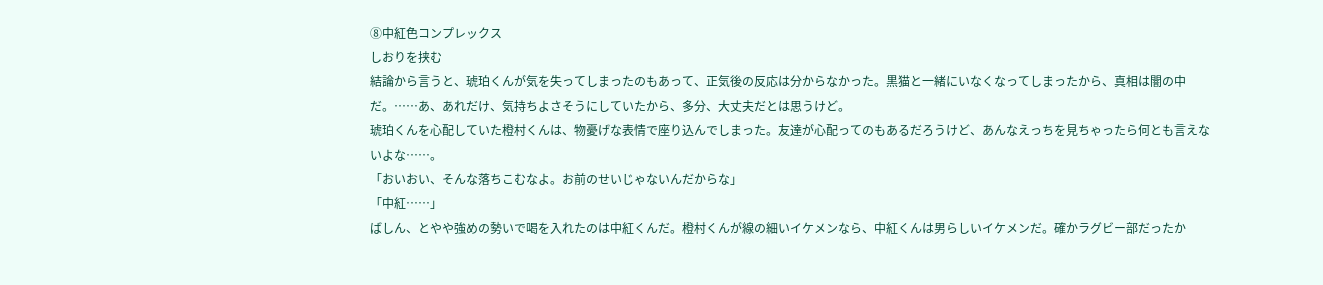⑧中紅色コンプレックス
しおりを挟む
結論から言うと、琥珀くんが気を失ってしまったのもあって、正気後の反応は分からなかった。黒猫と一緒にいなくなってしまったから、真相は闇の中だ。……あ、あれだけ、気持ちよさそうにしていたから、多分、大丈夫だとは思うけど。
琥珀くんを心配していた橙村くんは、物憂げな表情で座り込んでしまった。友達が心配ってのもあるだろうけど、あんなえっちを見ちゃったら何とも言えないよな……。
「おいおい、そんな落ちこむなよ。お前のせいじゃないんだからな」
「中紅……」
ばしん、とやや強めの勢いで喝を入れたのは中紅くんだ。橙村くんが線の細いイケメンなら、中紅くんは男らしいイケメンだ。確かラグビー部だったか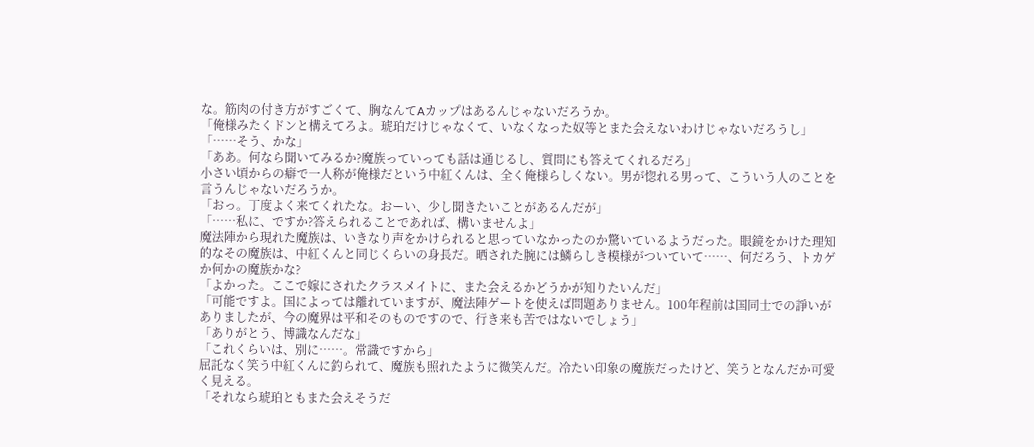な。筋肉の付き方がすごくて、胸なんてAカップはあるんじゃないだろうか。
「俺様みたくドンと構えてろよ。琥珀だけじゃなくて、いなくなった奴等とまた会えないわけじゃないだろうし」
「……そう、かな」
「ああ。何なら聞いてみるか?魔族っていっても話は通じるし、質問にも答えてくれるだろ」
小さい頃からの癖で一人称が俺様だという中紅くんは、全く俺様らしくない。男が惚れる男って、こういう人のことを言うんじゃないだろうか。
「おっ。丁度よく来てくれたな。おーい、少し聞きたいことがあるんだが」
「……私に、ですか?答えられることであれば、構いませんよ」
魔法陣から現れた魔族は、いきなり声をかけられると思っていなかったのか驚いているようだった。眼鏡をかけた理知的なその魔族は、中紅くんと同じくらいの身長だ。晒された腕には鱗らしき模様がついていて……、何だろう、トカゲか何かの魔族かな?
「よかった。ここで嫁にされたクラスメイトに、また会えるかどうかが知りたいんだ」
「可能ですよ。国によっては離れていますが、魔法陣ゲートを使えば問題ありません。100年程前は国同士での諍いがありましたが、今の魔界は平和そのものですので、行き来も苦ではないでしょう」
「ありがとう、博識なんだな」
「これくらいは、別に……。常識ですから」
屈託なく笑う中紅くんに釣られて、魔族も照れたように微笑んだ。冷たい印象の魔族だったけど、笑うとなんだか可愛く見える。
「それなら琥珀ともまた会えそうだ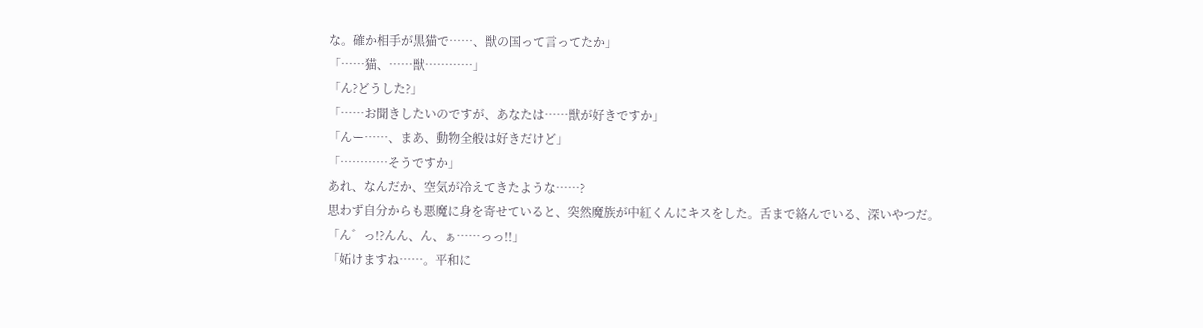な。確か相手が黒猫で……、獣の国って言ってたか」
「……猫、……獣…………」
「ん?どうした?」
「……お聞きしたいのですが、あなたは……獣が好きですか」
「んー……、まあ、動物全般は好きだけど」
「…………そうですか」
あれ、なんだか、空気が冷えてきたような……?
思わず自分からも悪魔に身を寄せていると、突然魔族が中紅くんにキスをした。舌まで絡んでいる、深いやつだ。
「ん゛っ!?んん、ん、ぁ……っっ!!」
「妬けますね……。平和に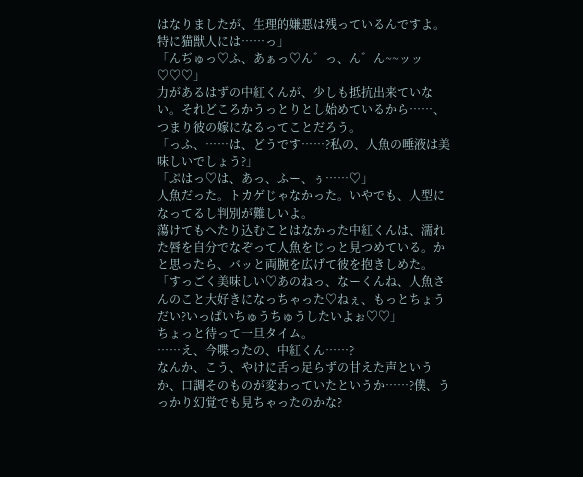はなりましたが、生理的嫌悪は残っているんですよ。特に猫獣人には……っ」
「んぢゅっ♡ふ、あぁっ♡ん゛っ、ん゛ん~~ッッ♡♡♡」
力があるはずの中紅くんが、少しも抵抗出来ていない。それどころかうっとりとし始めているから……、つまり彼の嫁になるってことだろう。
「っふ、……は、どうです……?私の、人魚の唾液は美味しいでしょう?」
「ぷはっ♡は、あっ、ふー、ぅ……♡」
人魚だった。トカゲじゃなかった。いやでも、人型になってるし判別が難しいよ。
蕩けてもへたり込むことはなかった中紅くんは、濡れた唇を自分でなぞって人魚をじっと見つめている。かと思ったら、バッと両腕を広げて彼を抱きしめた。
「すっごく美味しい♡あのねっ、なーくんね、人魚さんのこと大好きになっちゃった♡ねぇ、もっとちょうだい?いっぱいちゅうちゅうしたいよぉ♡♡」
ちょっと待って一旦タイム。
……え、今喋ったの、中紅くん……?
なんか、こう、やけに舌っ足らずの甘えた声というか、口調そのものが変わっていたというか……?僕、うっかり幻覚でも見ちゃったのかな?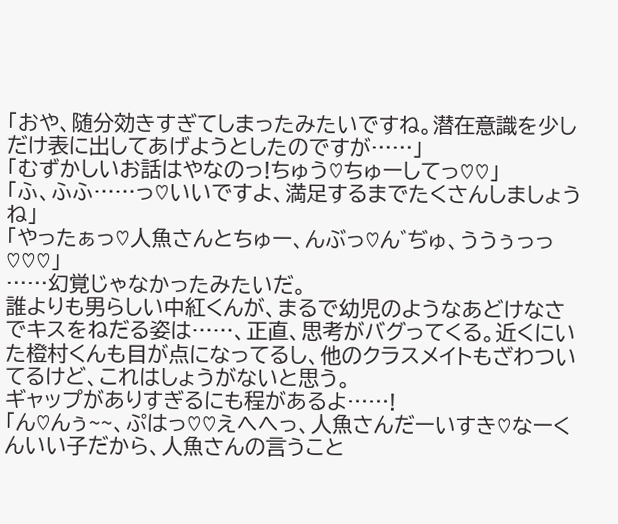「おや、随分効きすぎてしまったみたいですね。潜在意識を少しだけ表に出してあげようとしたのですが……」
「むずかしいお話はやなのっ!ちゅう♡ちゅーしてっ♡♡」
「ふ、ふふ……っ♡いいですよ、満足するまでたくさんしましょうね」
「やったぁっ♡人魚さんとちゅー、んぶっ♡ん゛ぢゅ、ううぅっっ♡♡♡」
……幻覚じゃなかったみたいだ。
誰よりも男らしい中紅くんが、まるで幼児のようなあどけなさでキスをねだる姿は……、正直、思考がバグってくる。近くにいた橙村くんも目が点になってるし、他のクラスメイトもざわついてるけど、これはしょうがないと思う。
ギャップがありすぎるにも程があるよ……!
「ん♡んぅ~~、ぷはっ♡♡えへへっ、人魚さんだーいすき♡なーくんいい子だから、人魚さんの言うこと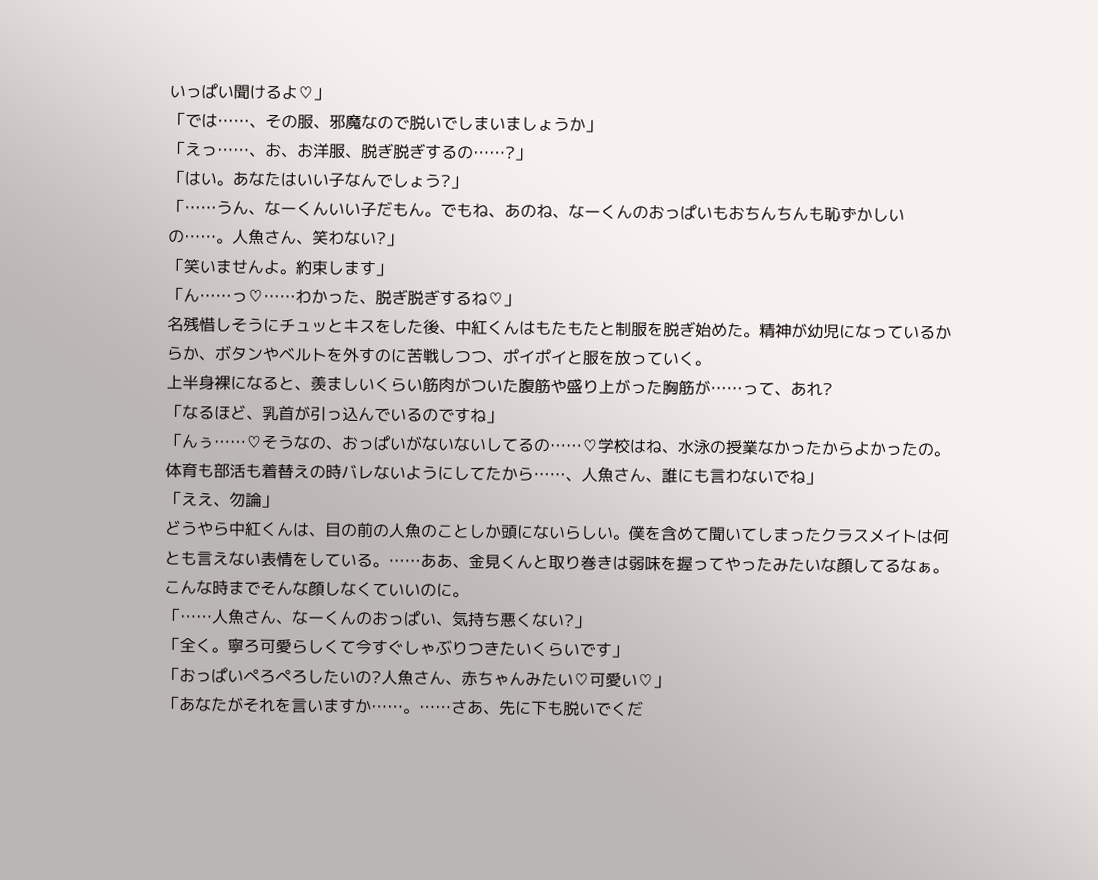いっぱい聞けるよ♡」
「では……、その服、邪魔なので脱いでしまいましょうか」
「えっ……、お、お洋服、脱ぎ脱ぎするの……?」
「はい。あなたはいい子なんでしょう?」
「……うん、なーくんいい子だもん。でもね、あのね、なーくんのおっぱいもおちんちんも恥ずかしいの……。人魚さん、笑わない?」
「笑いませんよ。約束します」
「ん……っ♡……わかった、脱ぎ脱ぎするね♡」
名残惜しそうにチュッとキスをした後、中紅くんはもたもたと制服を脱ぎ始めた。精神が幼児になっているからか、ボタンやベルトを外すのに苦戦しつつ、ポイポイと服を放っていく。
上半身裸になると、羨ましいくらい筋肉がついた腹筋や盛り上がった胸筋が……って、あれ?
「なるほど、乳首が引っ込んでいるのですね」
「んぅ……♡そうなの、おっぱいがないないしてるの……♡学校はね、水泳の授業なかったからよかったの。体育も部活も着替えの時バレないようにしてたから……、人魚さん、誰にも言わないでね」
「ええ、勿論」
どうやら中紅くんは、目の前の人魚のことしか頭にないらしい。僕を含めて聞いてしまったクラスメイトは何とも言えない表情をしている。……ああ、金見くんと取り巻きは弱味を握ってやったみたいな顔してるなぁ。こんな時までそんな顔しなくていいのに。
「……人魚さん、なーくんのおっぱい、気持ち悪くない?」
「全く。寧ろ可愛らしくて今すぐしゃぶりつきたいくらいです」
「おっぱいぺろぺろしたいの?人魚さん、赤ちゃんみたい♡可愛い♡」
「あなたがそれを言いますか……。……さあ、先に下も脱いでくだ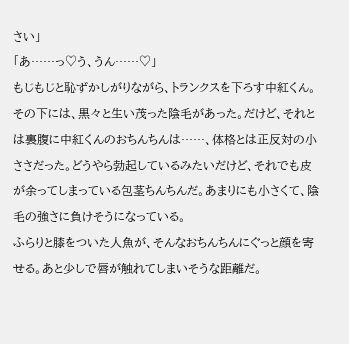さい」
「あ……っ♡う、うん……♡」
もじもじと恥ずかしがりながら、トランクスを下ろす中紅くん。その下には、黒々と生い茂った陰毛があった。だけど、それとは裏腹に中紅くんのおちんちんは……、体格とは正反対の小ささだった。どうやら勃起しているみたいだけど、それでも皮が余ってしまっている包茎ちんちんだ。あまりにも小さくて、陰毛の強さに負けそうになっている。
ふらりと膝をついた人魚が、そんなおちんちんにぐっと顔を寄せる。あと少しで唇が触れてしまいそうな距離だ。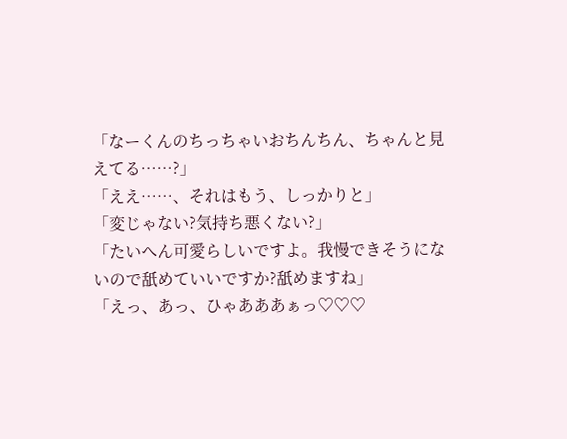「なーくんのちっちゃいおちんちん、ちゃんと見えてる……?」
「ええ……、それはもう、しっかりと」
「変じゃない?気持ち悪くない?」
「たいへん可愛らしいですよ。我慢できそうにないので舐めていいですか?舐めますね」
「えっ、あっ、ひゃあああぁっ♡♡♡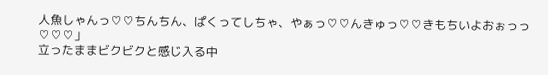人魚しゃんっ♡♡ちんちん、ぱくってしちゃ、やぁっ♡♡んきゅっ♡♡きもちいよおぉっっ♡♡♡」
立ったままビクビクと感じ入る中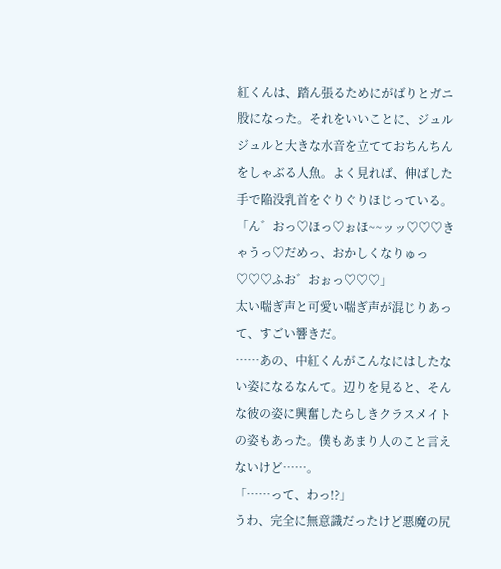紅くんは、踏ん張るためにがばりとガニ股になった。それをいいことに、ジュルジュルと大きな水音を立てておちんちんをしゃぶる人魚。よく見れば、伸ばした手で陥没乳首をぐりぐりほじっている。
「ん゛おっ♡ほっ♡ぉほ~~ッッ♡♡♡きゃうっ♡だめっ、おかしくなりゅっ♡♡♡ふお゛おぉっ♡♡♡」
太い喘ぎ声と可愛い喘ぎ声が混じりあって、すごい響きだ。
……あの、中紅くんがこんなにはしたない姿になるなんて。辺りを見ると、そんな彼の姿に興奮したらしきクラスメイトの姿もあった。僕もあまり人のこと言えないけど……。
「……って、わっ!?」
うわ、完全に無意識だったけど悪魔の尻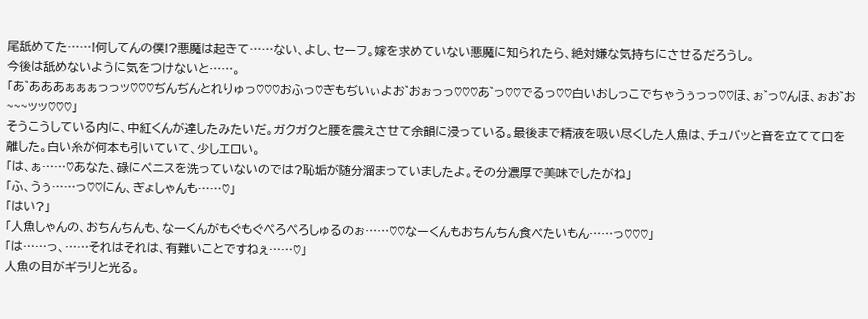尾舐めてた……!何してんの僕!?悪魔は起きて……ない、よし、セーフ。嫁を求めていない悪魔に知られたら、絶対嫌な気持ちにさせるだろうし。
今後は舐めないように気をつけないと……。
「あ゛あああぁぁぁっっッ♡♡♡ぢんぢんとれりゅっ♡♡♡おふっ♡ぎもぢいぃよお゛おぉっっ♡♡♡あ゛っ♡♡でるっ♡♡白いおしっこでちゃうぅっっ♡♡ほ、ぉ゛っ♡んほ、ぉお゛お~~~ッッ♡♡♡」
そうこうしている内に、中紅くんが達したみたいだ。ガクガクと腰を震えさせて余韻に浸っている。最後まで精液を吸い尽くした人魚は、チュバッと音を立てて口を離した。白い糸が何本も引いていて、少しエロい。
「は、ぁ……♡あなた、碌にペニスを洗っていないのでは?恥垢が随分溜まっていましたよ。その分濃厚で美味でしたがね」
「ふ、うぅ……っ♡♡にん、ぎょしゃんも……♡」
「はい?」
「人魚しゃんの、おちんちんも、なーくんがもぐもぐぺろぺろしゅるのぉ……♡♡なーくんもおちんちん食べたいもん……っ♡♡♡」
「は……っ、……それはそれは、有難いことですねぇ……♡」
人魚の目がギラリと光る。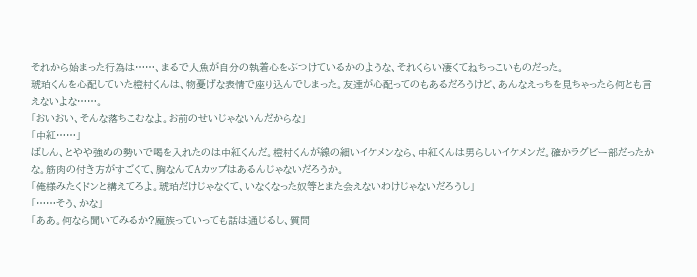それから始まった行為は……、まるで人魚が自分の執着心をぶつけているかのような、それくらい凄くてねちっこいものだった。
琥珀くんを心配していた橙村くんは、物憂げな表情で座り込んでしまった。友達が心配ってのもあるだろうけど、あんなえっちを見ちゃったら何とも言えないよな……。
「おいおい、そんな落ちこむなよ。お前のせいじゃないんだからな」
「中紅……」
ばしん、とやや強めの勢いで喝を入れたのは中紅くんだ。橙村くんが線の細いイケメンなら、中紅くんは男らしいイケメンだ。確かラグビー部だったかな。筋肉の付き方がすごくて、胸なんてAカップはあるんじゃないだろうか。
「俺様みたくドンと構えてろよ。琥珀だけじゃなくて、いなくなった奴等とまた会えないわけじゃないだろうし」
「……そう、かな」
「ああ。何なら聞いてみるか?魔族っていっても話は通じるし、質問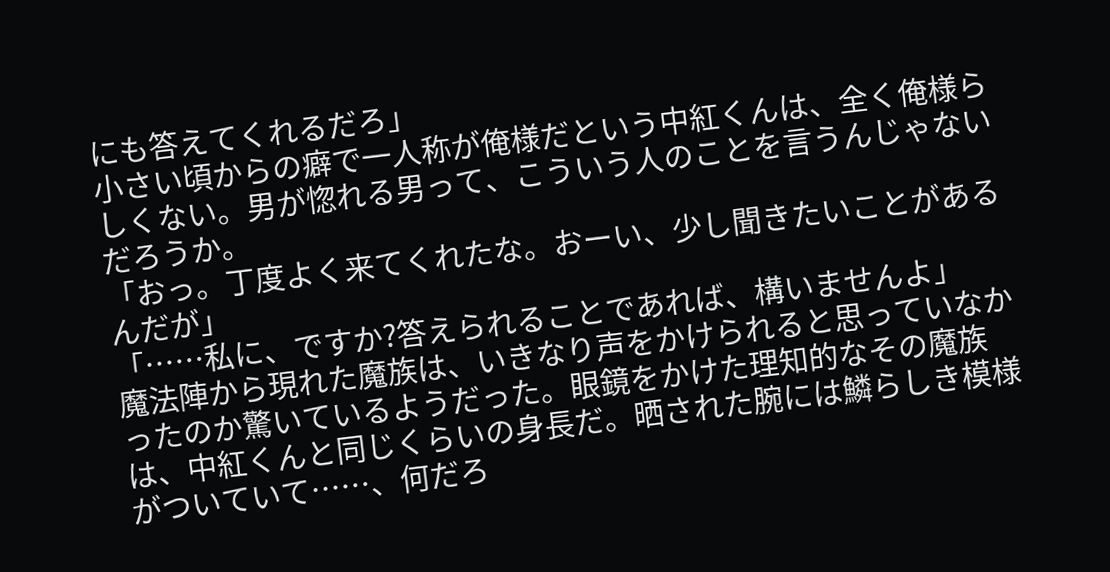にも答えてくれるだろ」
小さい頃からの癖で一人称が俺様だという中紅くんは、全く俺様らしくない。男が惚れる男って、こういう人のことを言うんじゃないだろうか。
「おっ。丁度よく来てくれたな。おーい、少し聞きたいことがあるんだが」
「……私に、ですか?答えられることであれば、構いませんよ」
魔法陣から現れた魔族は、いきなり声をかけられると思っていなかったのか驚いているようだった。眼鏡をかけた理知的なその魔族は、中紅くんと同じくらいの身長だ。晒された腕には鱗らしき模様がついていて……、何だろ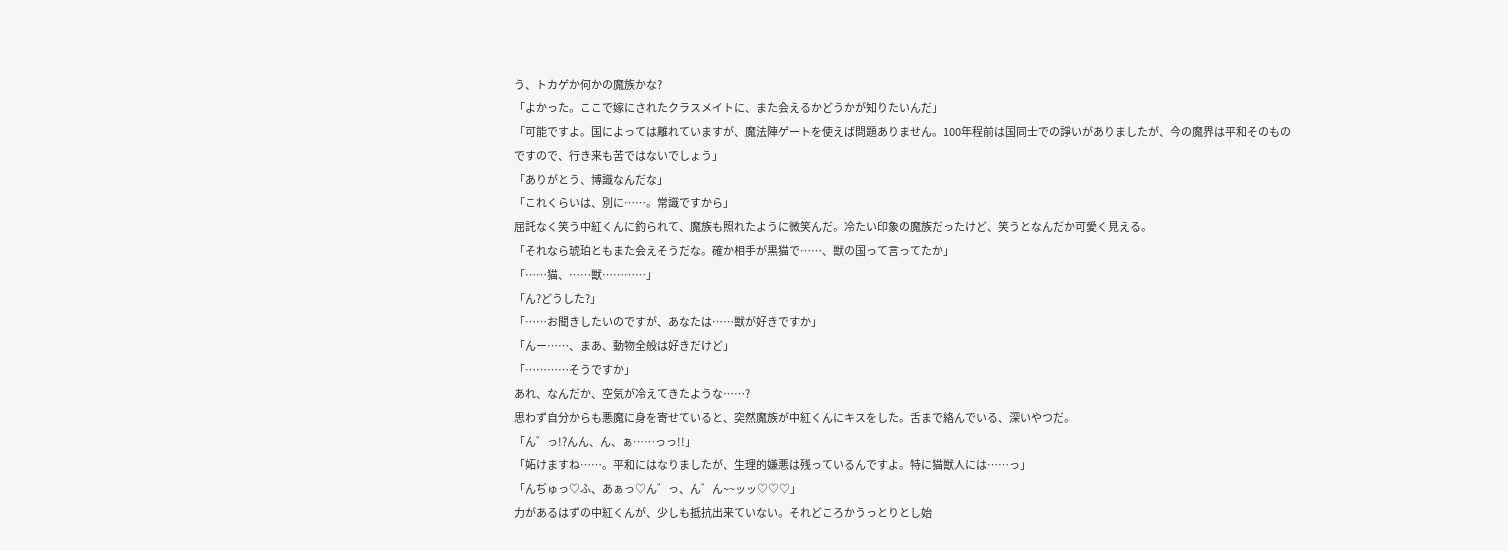う、トカゲか何かの魔族かな?
「よかった。ここで嫁にされたクラスメイトに、また会えるかどうかが知りたいんだ」
「可能ですよ。国によっては離れていますが、魔法陣ゲートを使えば問題ありません。100年程前は国同士での諍いがありましたが、今の魔界は平和そのものですので、行き来も苦ではないでしょう」
「ありがとう、博識なんだな」
「これくらいは、別に……。常識ですから」
屈託なく笑う中紅くんに釣られて、魔族も照れたように微笑んだ。冷たい印象の魔族だったけど、笑うとなんだか可愛く見える。
「それなら琥珀ともまた会えそうだな。確か相手が黒猫で……、獣の国って言ってたか」
「……猫、……獣…………」
「ん?どうした?」
「……お聞きしたいのですが、あなたは……獣が好きですか」
「んー……、まあ、動物全般は好きだけど」
「…………そうですか」
あれ、なんだか、空気が冷えてきたような……?
思わず自分からも悪魔に身を寄せていると、突然魔族が中紅くんにキスをした。舌まで絡んでいる、深いやつだ。
「ん゛っ!?んん、ん、ぁ……っっ!!」
「妬けますね……。平和にはなりましたが、生理的嫌悪は残っているんですよ。特に猫獣人には……っ」
「んぢゅっ♡ふ、あぁっ♡ん゛っ、ん゛ん~~ッッ♡♡♡」
力があるはずの中紅くんが、少しも抵抗出来ていない。それどころかうっとりとし始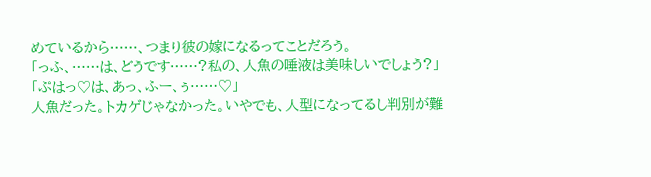めているから……、つまり彼の嫁になるってことだろう。
「っふ、……は、どうです……?私の、人魚の唾液は美味しいでしょう?」
「ぷはっ♡は、あっ、ふー、ぅ……♡」
人魚だった。トカゲじゃなかった。いやでも、人型になってるし判別が難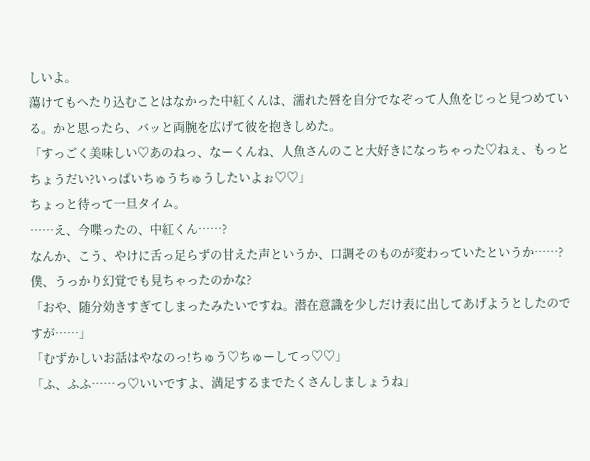しいよ。
蕩けてもへたり込むことはなかった中紅くんは、濡れた唇を自分でなぞって人魚をじっと見つめている。かと思ったら、バッと両腕を広げて彼を抱きしめた。
「すっごく美味しい♡あのねっ、なーくんね、人魚さんのこと大好きになっちゃった♡ねぇ、もっとちょうだい?いっぱいちゅうちゅうしたいよぉ♡♡」
ちょっと待って一旦タイム。
……え、今喋ったの、中紅くん……?
なんか、こう、やけに舌っ足らずの甘えた声というか、口調そのものが変わっていたというか……?僕、うっかり幻覚でも見ちゃったのかな?
「おや、随分効きすぎてしまったみたいですね。潜在意識を少しだけ表に出してあげようとしたのですが……」
「むずかしいお話はやなのっ!ちゅう♡ちゅーしてっ♡♡」
「ふ、ふふ……っ♡いいですよ、満足するまでたくさんしましょうね」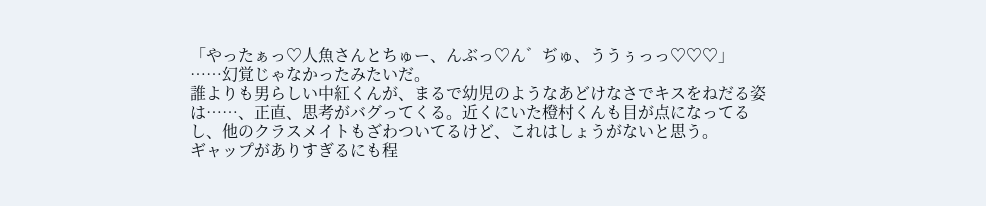「やったぁっ♡人魚さんとちゅー、んぶっ♡ん゛ぢゅ、ううぅっっ♡♡♡」
……幻覚じゃなかったみたいだ。
誰よりも男らしい中紅くんが、まるで幼児のようなあどけなさでキスをねだる姿は……、正直、思考がバグってくる。近くにいた橙村くんも目が点になってるし、他のクラスメイトもざわついてるけど、これはしょうがないと思う。
ギャップがありすぎるにも程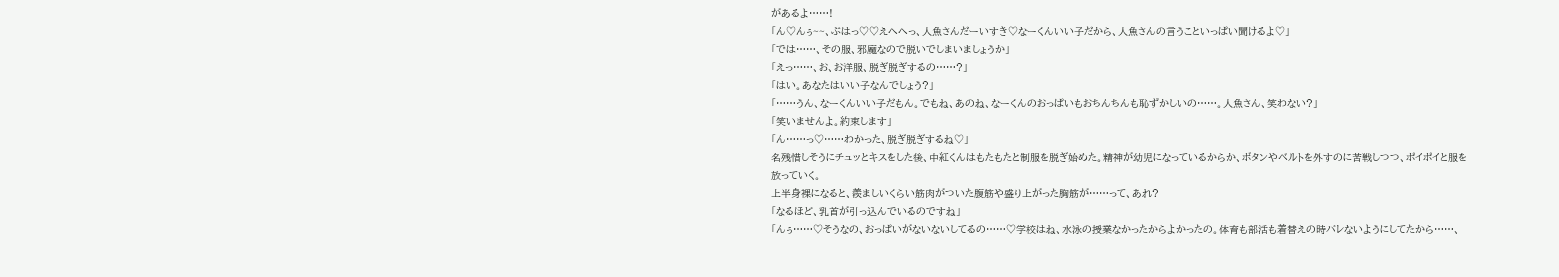があるよ……!
「ん♡んぅ~~、ぷはっ♡♡えへへっ、人魚さんだーいすき♡なーくんいい子だから、人魚さんの言うこといっぱい聞けるよ♡」
「では……、その服、邪魔なので脱いでしまいましょうか」
「えっ……、お、お洋服、脱ぎ脱ぎするの……?」
「はい。あなたはいい子なんでしょう?」
「……うん、なーくんいい子だもん。でもね、あのね、なーくんのおっぱいもおちんちんも恥ずかしいの……。人魚さん、笑わない?」
「笑いませんよ。約束します」
「ん……っ♡……わかった、脱ぎ脱ぎするね♡」
名残惜しそうにチュッとキスをした後、中紅くんはもたもたと制服を脱ぎ始めた。精神が幼児になっているからか、ボタンやベルトを外すのに苦戦しつつ、ポイポイと服を放っていく。
上半身裸になると、羨ましいくらい筋肉がついた腹筋や盛り上がった胸筋が……って、あれ?
「なるほど、乳首が引っ込んでいるのですね」
「んぅ……♡そうなの、おっぱいがないないしてるの……♡学校はね、水泳の授業なかったからよかったの。体育も部活も着替えの時バレないようにしてたから……、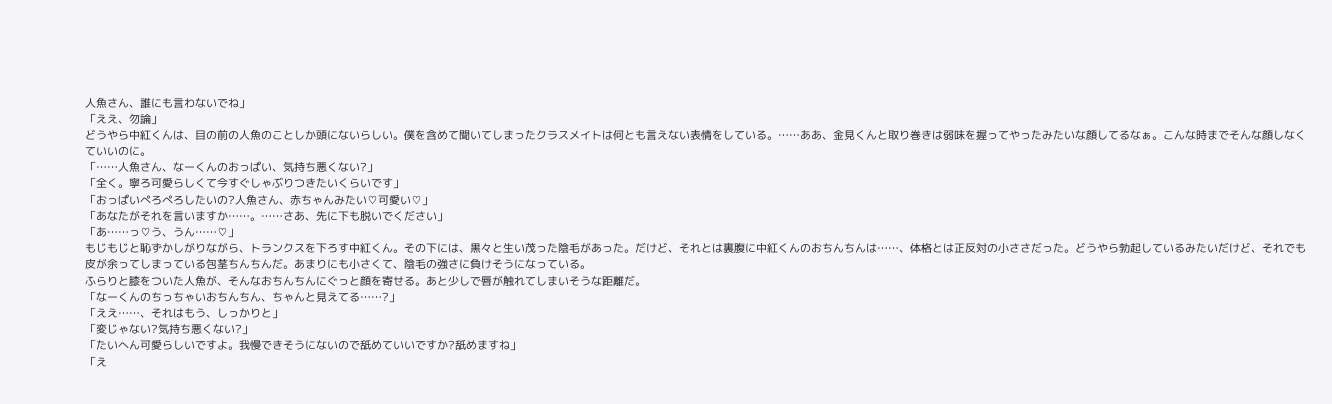人魚さん、誰にも言わないでね」
「ええ、勿論」
どうやら中紅くんは、目の前の人魚のことしか頭にないらしい。僕を含めて聞いてしまったクラスメイトは何とも言えない表情をしている。……ああ、金見くんと取り巻きは弱味を握ってやったみたいな顔してるなぁ。こんな時までそんな顔しなくていいのに。
「……人魚さん、なーくんのおっぱい、気持ち悪くない?」
「全く。寧ろ可愛らしくて今すぐしゃぶりつきたいくらいです」
「おっぱいぺろぺろしたいの?人魚さん、赤ちゃんみたい♡可愛い♡」
「あなたがそれを言いますか……。……さあ、先に下も脱いでください」
「あ……っ♡う、うん……♡」
もじもじと恥ずかしがりながら、トランクスを下ろす中紅くん。その下には、黒々と生い茂った陰毛があった。だけど、それとは裏腹に中紅くんのおちんちんは……、体格とは正反対の小ささだった。どうやら勃起しているみたいだけど、それでも皮が余ってしまっている包茎ちんちんだ。あまりにも小さくて、陰毛の強さに負けそうになっている。
ふらりと膝をついた人魚が、そんなおちんちんにぐっと顔を寄せる。あと少しで唇が触れてしまいそうな距離だ。
「なーくんのちっちゃいおちんちん、ちゃんと見えてる……?」
「ええ……、それはもう、しっかりと」
「変じゃない?気持ち悪くない?」
「たいへん可愛らしいですよ。我慢できそうにないので舐めていいですか?舐めますね」
「え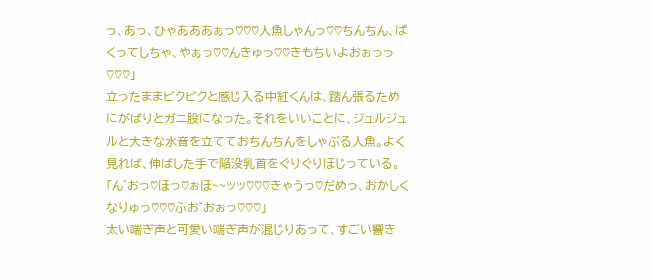っ、あっ、ひゃあああぁっ♡♡♡人魚しゃんっ♡♡ちんちん、ぱくってしちゃ、やぁっ♡♡んきゅっ♡♡きもちいよおぉっっ♡♡♡」
立ったままビクビクと感じ入る中紅くんは、踏ん張るためにがばりとガニ股になった。それをいいことに、ジュルジュルと大きな水音を立てておちんちんをしゃぶる人魚。よく見れば、伸ばした手で陥没乳首をぐりぐりほじっている。
「ん゛おっ♡ほっ♡ぉほ~~ッッ♡♡♡きゃうっ♡だめっ、おかしくなりゅっ♡♡♡ふお゛おぉっ♡♡♡」
太い喘ぎ声と可愛い喘ぎ声が混じりあって、すごい響き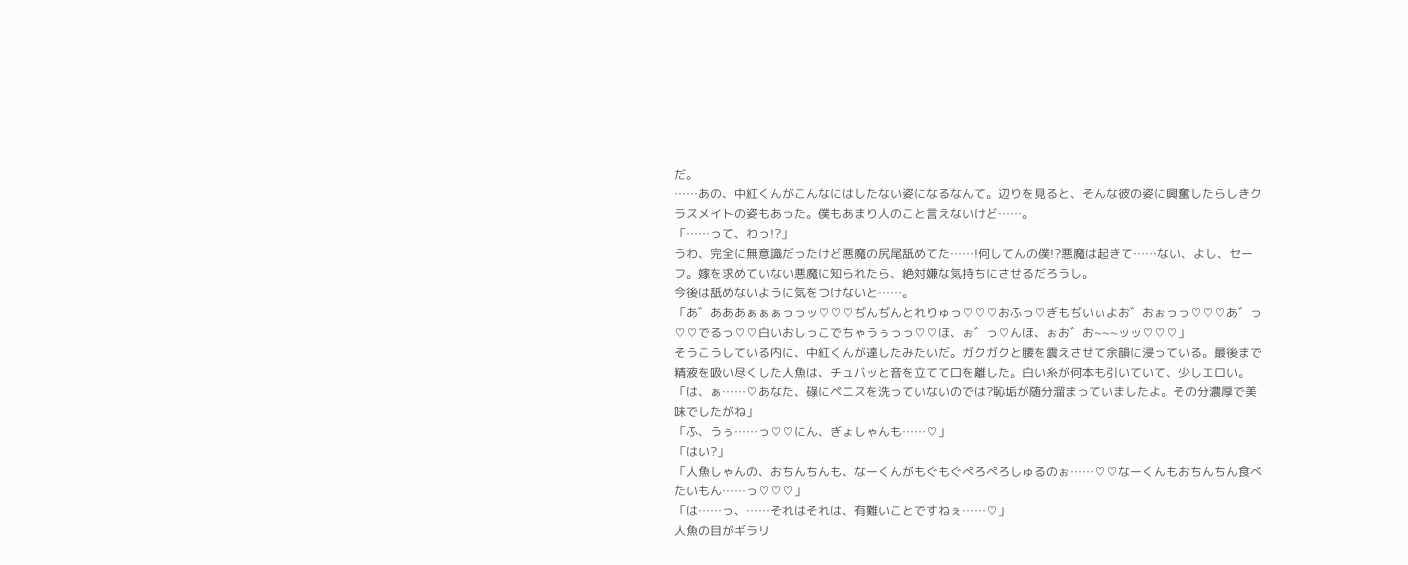だ。
……あの、中紅くんがこんなにはしたない姿になるなんて。辺りを見ると、そんな彼の姿に興奮したらしきクラスメイトの姿もあった。僕もあまり人のこと言えないけど……。
「……って、わっ!?」
うわ、完全に無意識だったけど悪魔の尻尾舐めてた……!何してんの僕!?悪魔は起きて……ない、よし、セーフ。嫁を求めていない悪魔に知られたら、絶対嫌な気持ちにさせるだろうし。
今後は舐めないように気をつけないと……。
「あ゛あああぁぁぁっっッ♡♡♡ぢんぢんとれりゅっ♡♡♡おふっ♡ぎもぢいぃよお゛おぉっっ♡♡♡あ゛っ♡♡でるっ♡♡白いおしっこでちゃうぅっっ♡♡ほ、ぉ゛っ♡んほ、ぉお゛お~~~ッッ♡♡♡」
そうこうしている内に、中紅くんが達したみたいだ。ガクガクと腰を震えさせて余韻に浸っている。最後まで精液を吸い尽くした人魚は、チュバッと音を立てて口を離した。白い糸が何本も引いていて、少しエロい。
「は、ぁ……♡あなた、碌にペニスを洗っていないのでは?恥垢が随分溜まっていましたよ。その分濃厚で美味でしたがね」
「ふ、うぅ……っ♡♡にん、ぎょしゃんも……♡」
「はい?」
「人魚しゃんの、おちんちんも、なーくんがもぐもぐぺろぺろしゅるのぉ……♡♡なーくんもおちんちん食べたいもん……っ♡♡♡」
「は……っ、……それはそれは、有難いことですねぇ……♡」
人魚の目がギラリ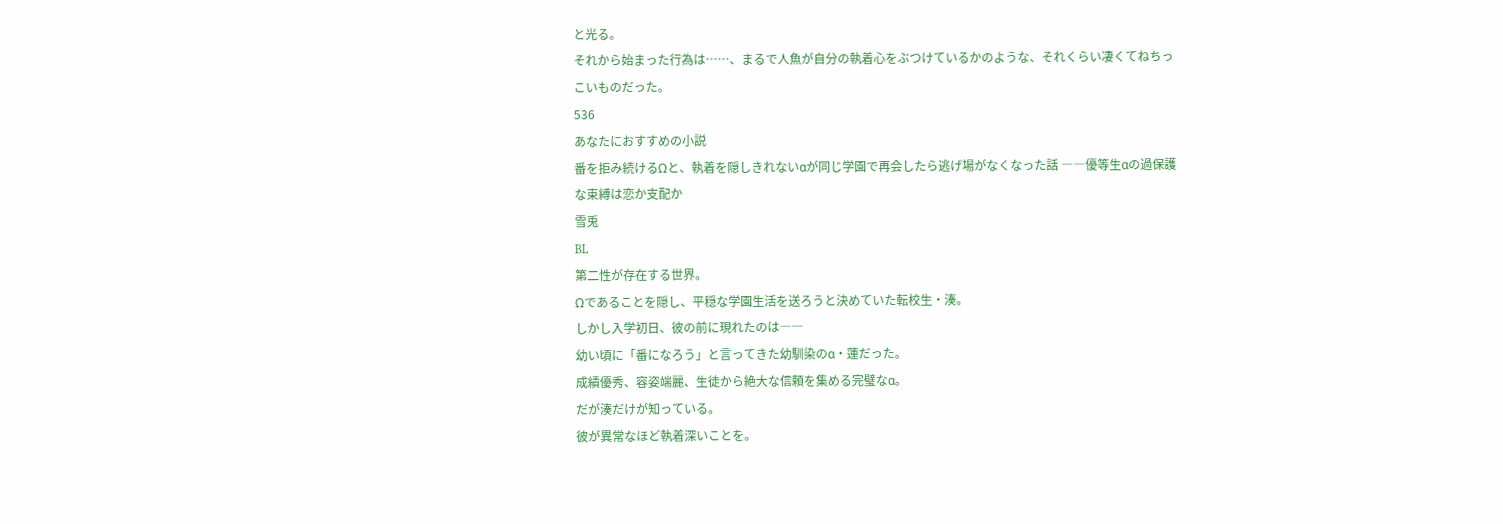と光る。
それから始まった行為は……、まるで人魚が自分の執着心をぶつけているかのような、それくらい凄くてねちっこいものだった。
536
あなたにおすすめの小説
番を拒み続けるΩと、執着を隠しきれないαが同じ学園で再会したら逃げ場がなくなった話 ――優等生αの過保護な束縛は恋か支配か
雪兎
BL
第二性が存在する世界。
Ωであることを隠し、平穏な学園生活を送ろうと決めていた転校生・湊。
しかし入学初日、彼の前に現れたのは――
幼い頃に「番になろう」と言ってきた幼馴染のα・蓮だった。
成績優秀、容姿端麗、生徒から絶大な信頼を集める完璧なα。
だが湊だけが知っている。
彼が異常なほど執着深いことを。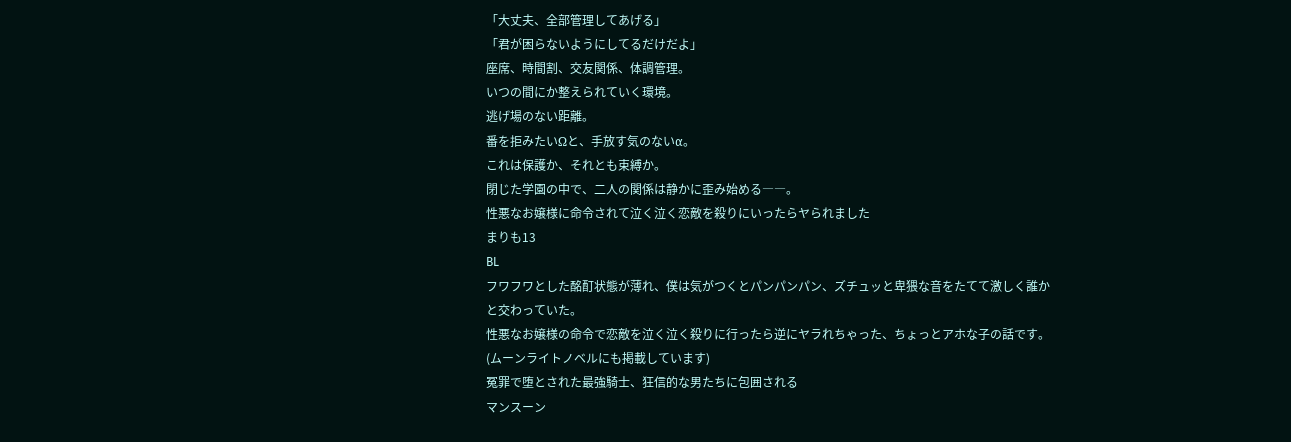「大丈夫、全部管理してあげる」
「君が困らないようにしてるだけだよ」
座席、時間割、交友関係、体調管理。
いつの間にか整えられていく環境。
逃げ場のない距離。
番を拒みたいΩと、手放す気のないα。
これは保護か、それとも束縛か。
閉じた学園の中で、二人の関係は静かに歪み始める――。
性悪なお嬢様に命令されて泣く泣く恋敵を殺りにいったらヤられました
まりも13
BL
フワフワとした酩酊状態が薄れ、僕は気がつくとパンパンパン、ズチュッと卑猥な音をたてて激しく誰かと交わっていた。
性悪なお嬢様の命令で恋敵を泣く泣く殺りに行ったら逆にヤラれちゃった、ちょっとアホな子の話です。
(ムーンライトノベルにも掲載しています)
冤罪で堕とされた最強騎士、狂信的な男たちに包囲される
マンスーン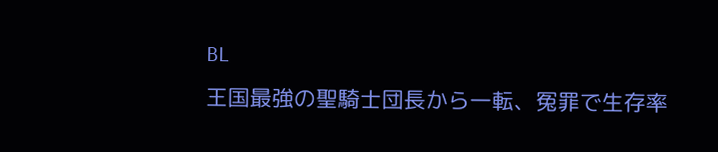BL
王国最強の聖騎士団長から一転、冤罪で生存率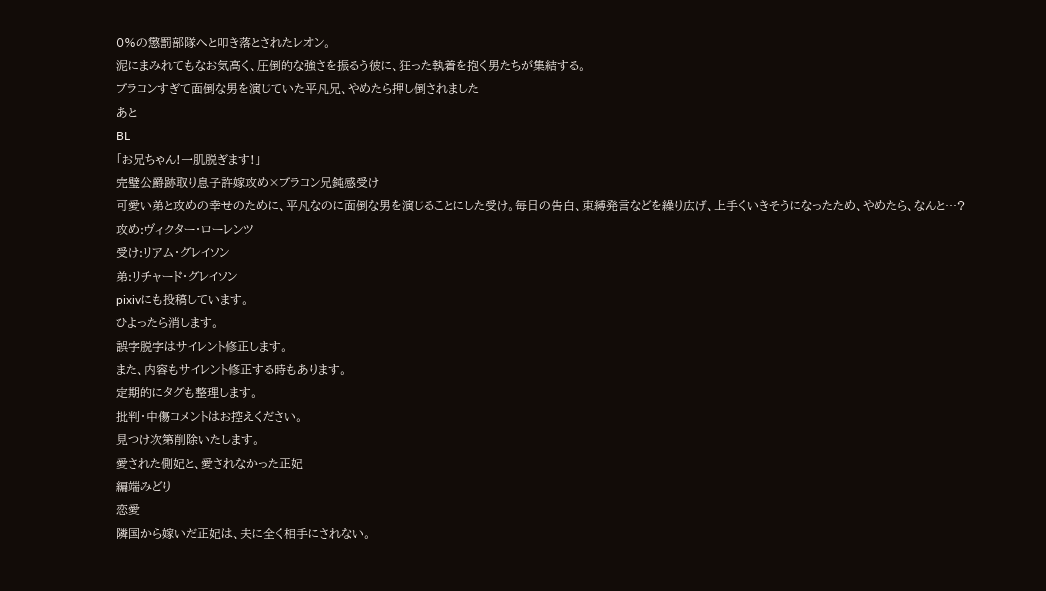0%の懲罰部隊へと叩き落とされたレオン。
泥にまみれてもなお気高く、圧倒的な強さを振るう彼に、狂った執着を抱く男たちが集結する。
ブラコンすぎて面倒な男を演じていた平凡兄、やめたら押し倒されました
あと
BL
「お兄ちゃん!一肌脱ぎます!」
完璧公爵跡取り息子許嫁攻め×ブラコン兄鈍感受け
可愛い弟と攻めの幸せのために、平凡なのに面倒な男を演じることにした受け。毎日の告白、束縛発言などを繰り広げ、上手くいきそうになったため、やめたら、なんと…?
攻め:ヴィクター・ローレンツ
受け:リアム・グレイソン
弟:リチャード・グレイソン
pixivにも投稿しています。
ひよったら消します。
誤字脱字はサイレント修正します。
また、内容もサイレント修正する時もあります。
定期的にタグも整理します。
批判・中傷コメントはお控えください。
見つけ次第削除いたします。
愛された側妃と、愛されなかった正妃
編端みどり
恋愛
隣国から嫁いだ正妃は、夫に全く相手にされない。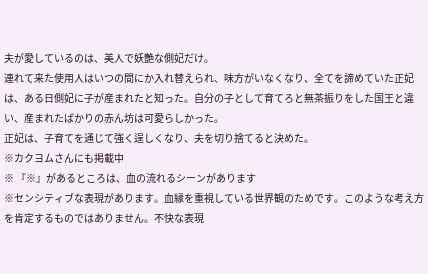夫が愛しているのは、美人で妖艶な側妃だけ。
連れて来た使用人はいつの間にか入れ替えられ、味方がいなくなり、全てを諦めていた正妃は、ある日側妃に子が産まれたと知った。自分の子として育てろと無茶振りをした国王と違い、産まれたばかりの赤ん坊は可愛らしかった。
正妃は、子育てを通じて強く逞しくなり、夫を切り捨てると決めた。
※カクヨムさんにも掲載中
※ 『※』があるところは、血の流れるシーンがあります
※センシティブな表現があります。血縁を重視している世界観のためです。このような考え方を肯定するものではありません。不快な表現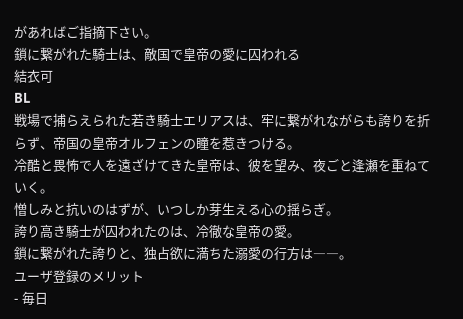があればご指摘下さい。
鎖に繋がれた騎士は、敵国で皇帝の愛に囚われる
結衣可
BL
戦場で捕らえられた若き騎士エリアスは、牢に繋がれながらも誇りを折らず、帝国の皇帝オルフェンの瞳を惹きつける。
冷酷と畏怖で人を遠ざけてきた皇帝は、彼を望み、夜ごと逢瀬を重ねていく。
憎しみと抗いのはずが、いつしか芽生える心の揺らぎ。
誇り高き騎士が囚われたのは、冷徹な皇帝の愛。
鎖に繋がれた誇りと、独占欲に満ちた溺愛の行方は――。
ユーザ登録のメリット
- 毎日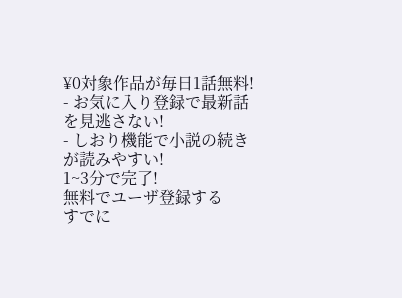¥0対象作品が毎日1話無料!
- お気に入り登録で最新話を見逃さない!
- しおり機能で小説の続きが読みやすい!
1~3分で完了!
無料でユーザ登録する
すでに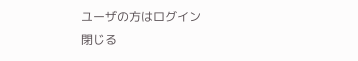ユーザの方はログイン
閉じる